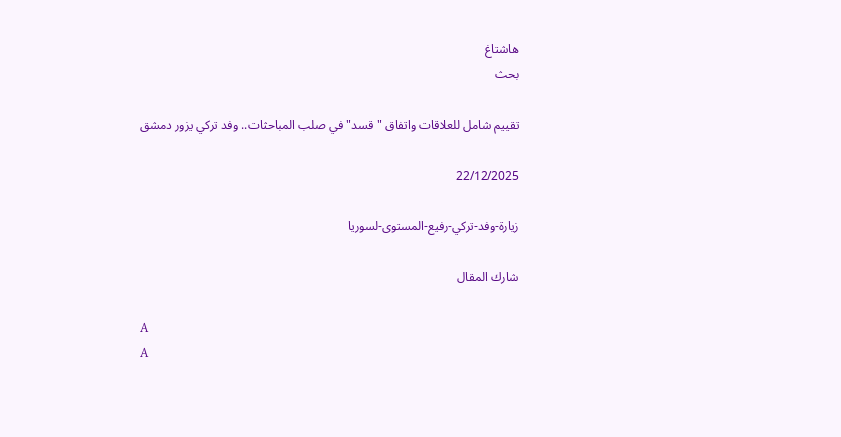هاشتاغ
بحث

تقييم شامل للعلاقات واتفاق "قسد" في صلب المباحثات.. وفد تركي يزور دمشق

22/12/2025

زيارة-وفد-تركي-رفيع-المستوى-لسوريا

شارك المقال

A
A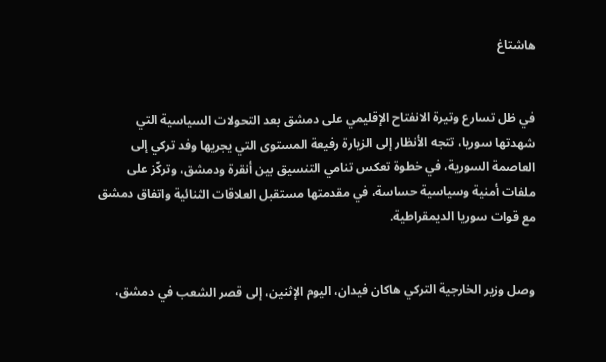هاشتاغ


في ظل تسارع وتيرة الانفتاح الإقليمي على دمشق بعد التحولات السياسية التي شهدتها سوريا، تتجه الأنظار إلى الزيارة رفيعة المستوى التي يجريها وفد تركي إلى العاصمة السورية، في خطوة تعكس تنامي التنسيق بين أنقرة ودمشق، وتركّز على ملفات أمنية وسياسية حساسة، في مقدمتها مستقبل العلاقات الثنائية واتفاق دمشق مع قوات سوريا الديمقراطية.


وصل وزير الخارجية التركي هاكان فيدان، اليوم الإثنين، إلى قصر الشعب في دمشق،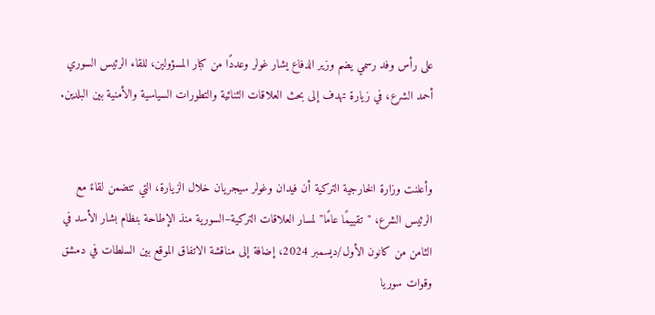على رأس وفد رسمي يضم وزير الدفاع يشار غولر وعددًا من كبار المسؤولين، للقاء الرئيس السوري أحمد الشرع، في زيارة تهدف إلى بحث العلاقات الثنائية والتطورات السياسية والأمنية بين البلدين.


وأعلنت وزارة الخارجية التركية أن فيدان وغولر سيجريان خلال الزيارة، التي تتضمن لقاءً مع الرئيس الشرع، "تقييمًا عامًا" لمسار العلاقات التركية–السورية منذ الإطاحة بنظام بشار الأسد في الثامن من كانون الأول/ديسمبر 2024، إضافة إلى مناقشة الاتفاق الموقع بين السلطات في دمشق وقوات سوريا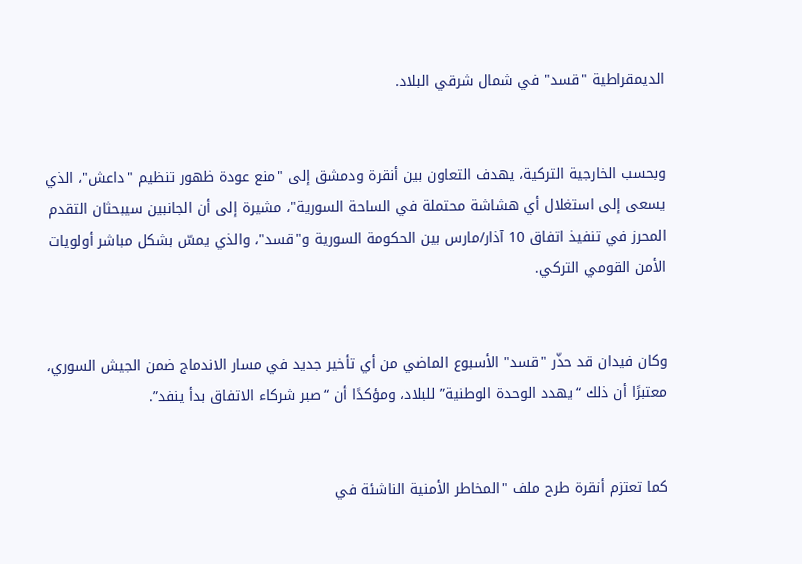الديمقراطية "قسد" في شمال شرقي البلاد.


وبحسب الخارجية التركية، يهدف التعاون بين أنقرة ودمشق إلى "منع عودة ظهور تنظيم "داعش"، الذي يسعى إلى استغلال أي هشاشة محتملة في الساحة السورية"، مشيرة إلى أن الجانبين سيبحثان التقدم المحرز في تنفيذ اتفاق 10 آذار/مارس بين الحكومة السورية و"قسد"، والذي يمسّ بشكل مباشر أولويات الأمن القومي التركي.


وكان فيدان قد حذّر "قسد" الأسبوع الماضي من أي تأخير جديد في مسار الاندماج ضمن الجيش السوري، معتبرًا أن ذلك “يهدد الوحدة الوطنية” للبلاد، ومؤكدًا أن “صبر شركاء الاتفاق بدأ ينفد”.


كما تعتزم أنقرة طرح ملف "المخاطر الأمنية الناشئة في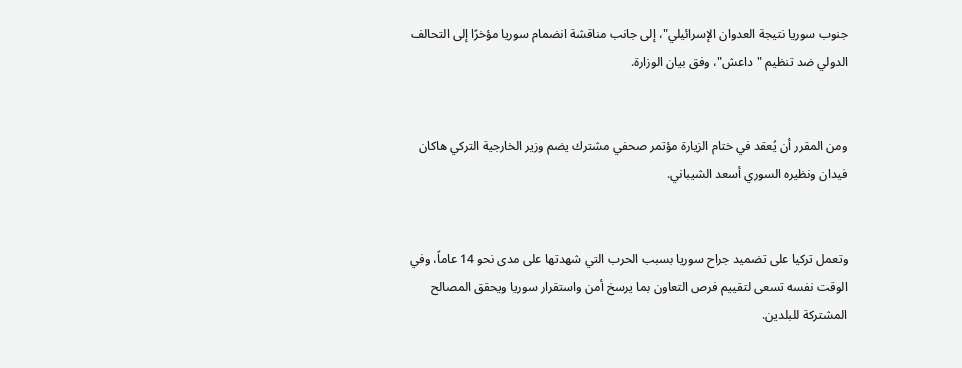جنوب سوريا نتيجة العدوان الإسرائيلي"، إلى جانب مناقشة انضمام سوريا مؤخرًا إلى التحالف الدولي ضد تنظيم "داعش"، وفق بيان الوزارة.


ومن المقرر أن يُعقد في ختام الزيارة مؤتمر صحفي مشترك يضم وزير الخارجية التركي هاكان فيدان ونظيره السوري أسعد الشيباني.


وتعمل تركيا على تضميد جراح سوريا بسبب الحرب التي شهدتها على مدى نحو 14 عاماً، وفي الوقت نفسه تسعى لتقييم فرص التعاون بما يرسخ أمن واستقرار سوريا ويحقق المصالح المشتركة للبلدين.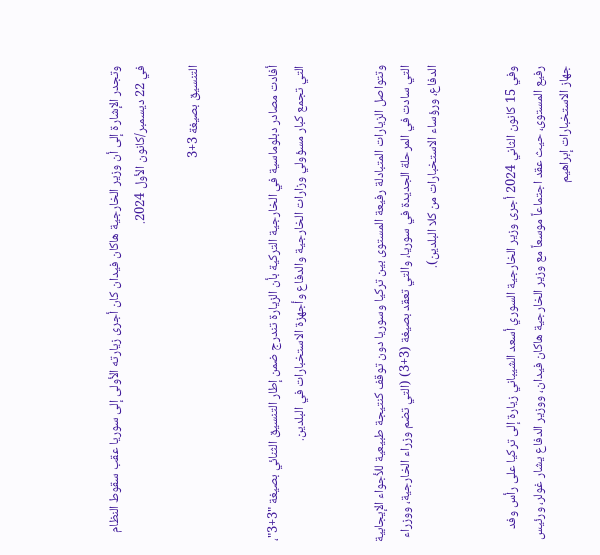وتجدر الإشارة إلى أن وزير الخارجية هاكان فيدان كان أجرى زيارته الأولى إلى سوريا عقب سقوط النظام في 22 ديسمبر/كانون الأول 2024.

التنسيق بصيغة 3+3


أفادت مصادر دبلوماسية في الخارجية التركية بأن الزيارة تندرج ضمن إطار التنسيق الثنائي بصيغة "3+3"، التي تجمع كبار مسؤولي وزارات الخارجية والدفاع وأجهزة الاستخبارات في البلدين.


وتتواصل الزيارات المتبادلة رفيعة المستوى بين تركيا وسوريا دون توقف كنتيجة طبيعية للأجواء الإيجابية التي سادت في المرحلة الجديدة في سوريا، والتي تعقد بصيغة (3+3) (التي تضم وزراء الخارجية، ووزراء الدفاع، ورؤساء الاستخبارات من كلا البلدين).


وفي 15 كانون الثاني 2024 أجرى وزير الخارجية السوري أسعد الشيباني زيارة إلى تركيا على رأس وفد رفيع المستوى، حيث عقد اجتماعاً موسعاً مع وزير الخارجية هاكان فيدان، ووزير الدفاع يشار غولر، ورئيس جهاز الاستخبارات إبراهيم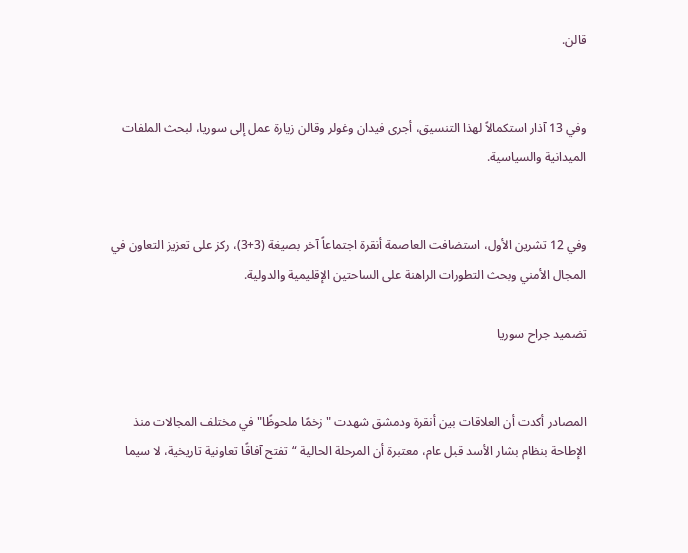قالن.


وفي 13 آذار استكمالاً لهذا التنسيق، أجرى فيدان وغولر وقالن زيارة عمل إلى سوريا، لبحث الملفات الميدانية والسياسية.


وفي 12 تشرين الأول، استضافت العاصمة أنقرة اجتماعاً آخر بصيغة (3+3)، ركز على تعزيز التعاون في المجال الأمني وبحث التطورات الراهنة على الساحتين الإقليمية والدولية.

تضميد جراح سوريا


المصادر أكدت أن العلاقات بين أنقرة ودمشق شهدت "زخمًا ملحوظًا" في مختلف المجالات منذ الإطاحة بنظام بشار الأسد قبل عام، معتبرة أن المرحلة الحالية “تفتح آفاقًا تعاونية تاريخية، لا سيما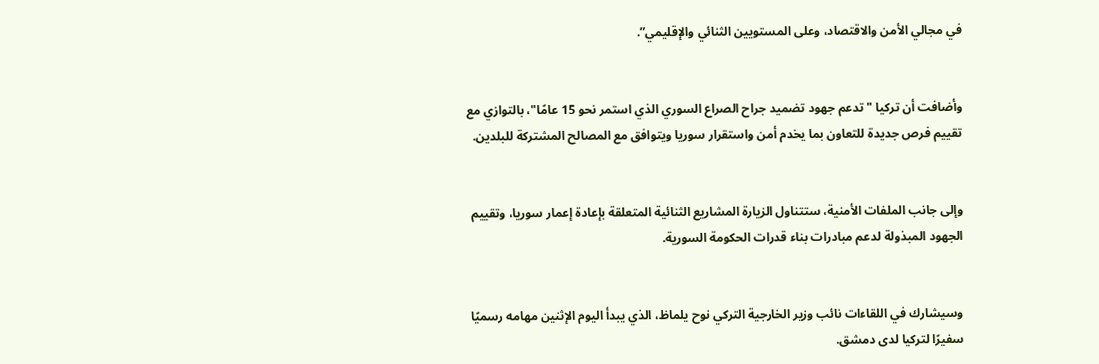في مجالي الأمن والاقتصاد، وعلى المستويين الثنائي والإقليمي”.


وأضافت أن تركيا "تدعم جهود تضميد جراح الصراع السوري الذي استمر نحو 15 عامًا"، بالتوازي مع تقييم فرص جديدة للتعاون بما يخدم أمن واستقرار سوريا ويتوافق مع المصالح المشتركة للبلدين.


وإلى جانب الملفات الأمنية، ستتناول الزيارة المشاريع الثنائية المتعلقة بإعادة إعمار سوريا، وتقييم الجهود المبذولة لدعم مبادرات بناء قدرات الحكومة السورية.


وسيشارك في اللقاءات نائب وزير الخارجية التركي نوح يلماظ، الذي يبدأ اليوم الإثنين مهامه رسميًا سفيرًا لتركيا لدى دمشق.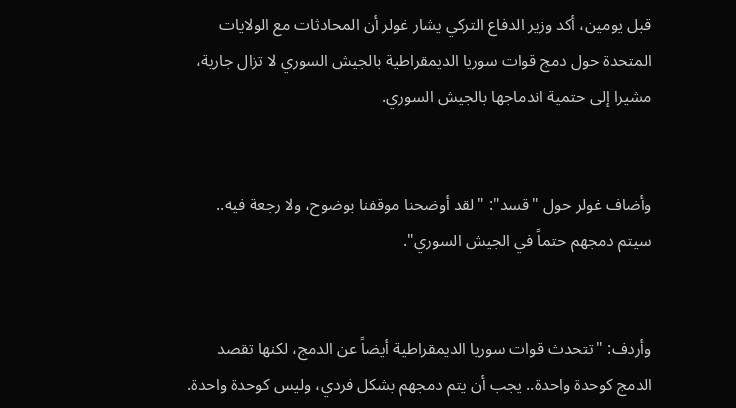قبل يومين، أكد وزير الدفاع التركي يشار غولر أن المحادثات مع الولايات المتحدة حول دمج قوات سوريا الديمقراطية بالجيش السوري لا تزال جارية، مشيرا إلى حتمية اندماجها بالجيش السوري.


وأضاف غولر حول "قسد": "لقد أوضحنا موقفنا بوضوح، ولا رجعة فيه.. سيتم دمجهم حتماً في الجيش السوري".


وأردف: "تتحدث قوات سوريا الديمقراطية أيضاً عن الدمج، لكنها تقصد الدمج كوحدة واحدة.. يجب أن يتم دمجهم بشكل فردي، وليس كوحدة واحدة.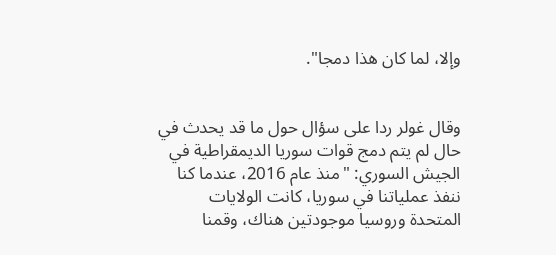وإلا، لما كان هذا دمجا".


وقال غولر ردا على سؤال حول ما قد يحدث في حال لم يتم دمج قوات سوريا الديمقراطية في الجيش السوري: "منذ عام 2016، عندما كنا ننفذ عملياتنا في سوريا، كانت الولايات المتحدة وروسيا موجودتين هناك، وقمنا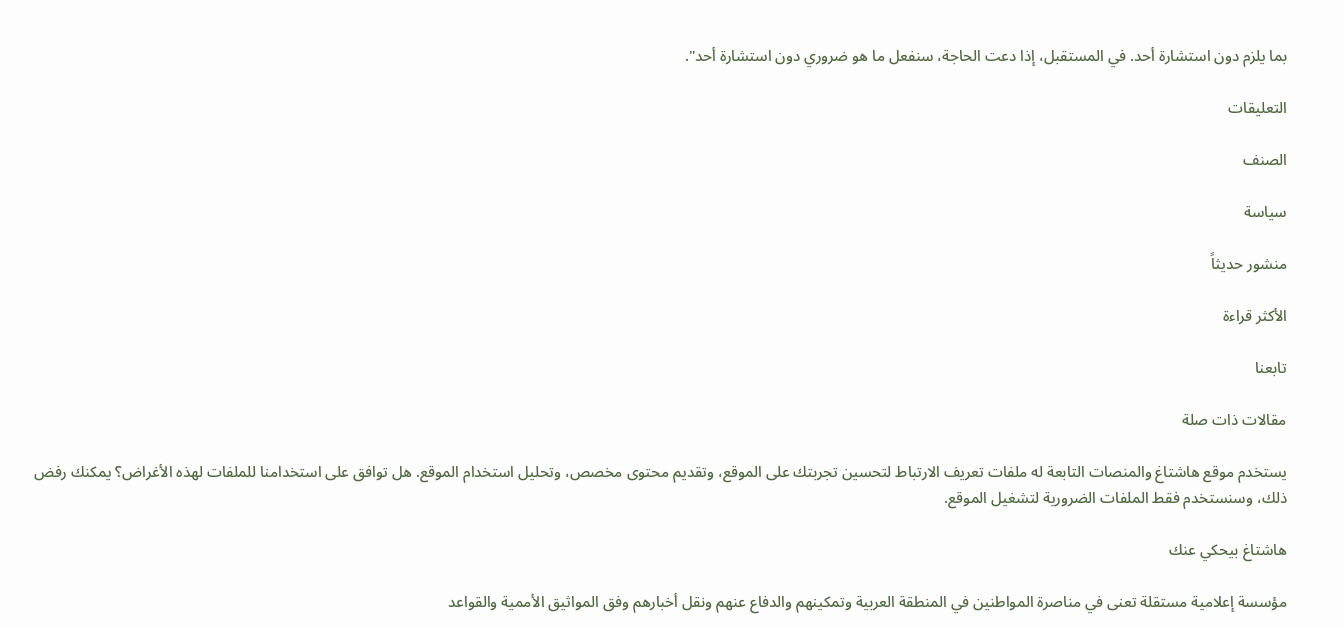بما يلزم دون استشارة أحد. في المستقبل، إذا دعت الحاجة، سنفعل ما هو ضروري دون استشارة أحد".

التعليقات

الصنف

سياسة

منشور حديثاً

الأكثر قراءة

تابعنا

مقالات ذات صلة

يستخدم موقع هاشتاغ والمنصات التابعة له ملفات تعريف الارتباط لتحسين تجربتك على الموقع، وتقديم محتوى مخصص، وتحليل استخدام الموقع. هل توافق على استخدامنا للملفات لهذه الأغراض؟ يمكنك رفض ذلك، وسنستخدم فقط الملفات الضرورية لتشغيل الموقع.

هاشتاغ بيحكي عنك

مؤسسة إعلامية مستقلة تعنى في مناصرة المواطنين في المنطقة العربية وتمكينهم والدفاع عنهم ونقل أخبارهم وفق المواثيق الأممية والقواعد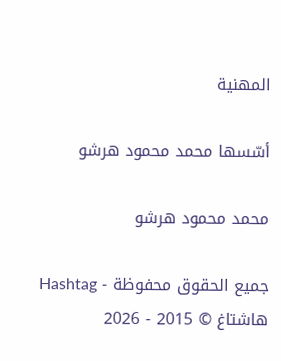المهنية

أسّسها محمد محمود هرشو

محمد محمود هرشو

جميع الحقوق محفوظة - Hashtag هاشتاغ © 2015 - 2026